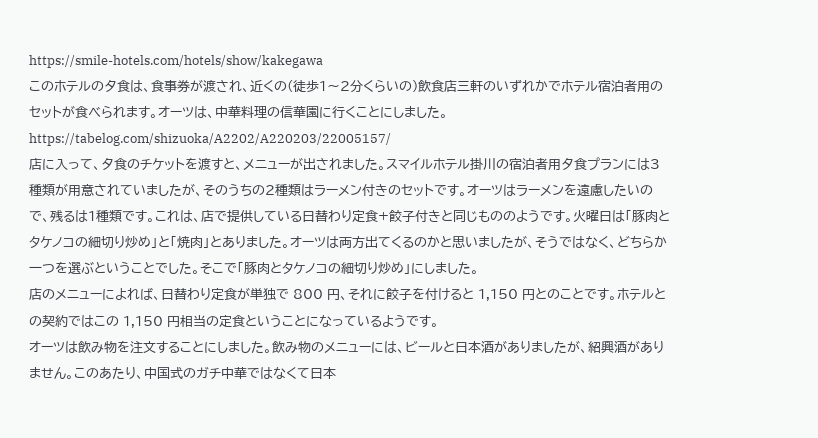https://smile-hotels.com/hotels/show/kakegawa
このホテルの夕食は、食事券が渡され、近くの(徒歩1〜2分くらいの)飲食店三軒のいずれかでホテル宿泊者用のセットが食べられます。オーツは、中華料理の信華園に行くことにしました。
https://tabelog.com/shizuoka/A2202/A220203/22005157/
店に入って、夕食のチケットを渡すと、メニューが出されました。スマイルホテル掛川の宿泊者用夕食プランには3種類が用意されていましたが、そのうちの2種類はラーメン付きのセットです。オーツはラーメンを遠慮したいので、残るは1種類です。これは、店で提供している日替わり定食+餃子付きと同じもののようです。火曜日は「豚肉とタケノコの細切り炒め」と「焼肉」とありました。オーツは両方出てくるのかと思いましたが、そうではなく、どちらか一つを選ぶということでした。そこで「豚肉とタケノコの細切り炒め」にしました。
店のメニューによれば、日替わり定食が単独で 800 円、それに餃子を付けると 1,150 円とのことです。ホテルとの契約ではこの 1,150 円相当の定食ということになっているようです。
オーツは飲み物を注文することにしました。飲み物のメニューには、ビールと日本酒がありましたが、紹興酒がありません。このあたり、中国式のガチ中華ではなくて日本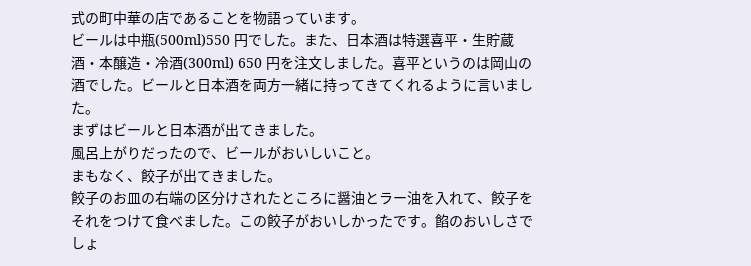式の町中華の店であることを物語っています。
ビールは中瓶(500ml)550 円でした。また、日本酒は特選喜平・生貯蔵酒・本醸造・冷酒(300ml) 650 円を注文しました。喜平というのは岡山の酒でした。ビールと日本酒を両方一緒に持ってきてくれるように言いました。
まずはビールと日本酒が出てきました。
風呂上がりだったので、ビールがおいしいこと。
まもなく、餃子が出てきました。
餃子のお皿の右端の区分けされたところに醤油とラー油を入れて、餃子をそれをつけて食べました。この餃子がおいしかったです。餡のおいしさでしょ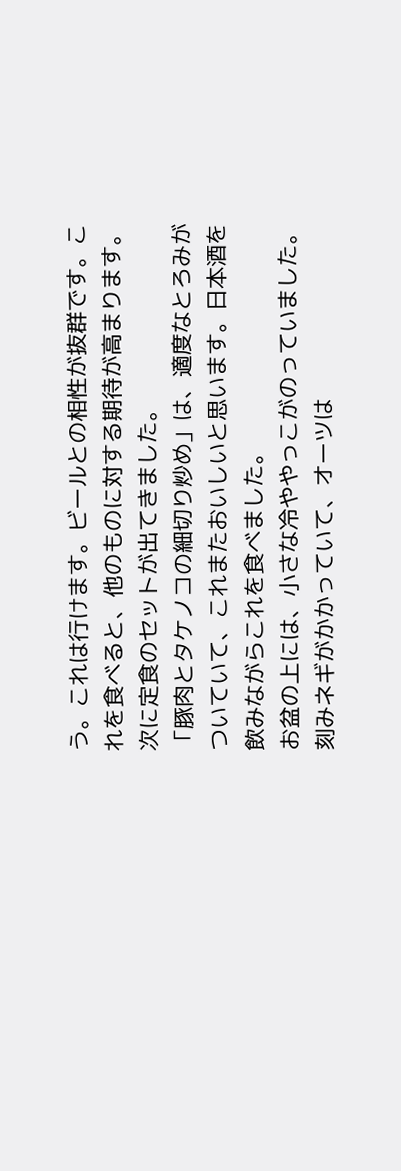う。これは行けます。ビールとの相性が抜群です。これを食べると、他のものに対する期待が高まります。
次に定食のセットが出てきました。
「豚肉とタケノコの細切り炒め」は、適度なとろみがついていて、これまたおいしいと思います。日本酒を飲みながらこれを食べました。
お盆の上には、小さな冷ややっこがのっていました。刻みネギがかかっていて、オーツは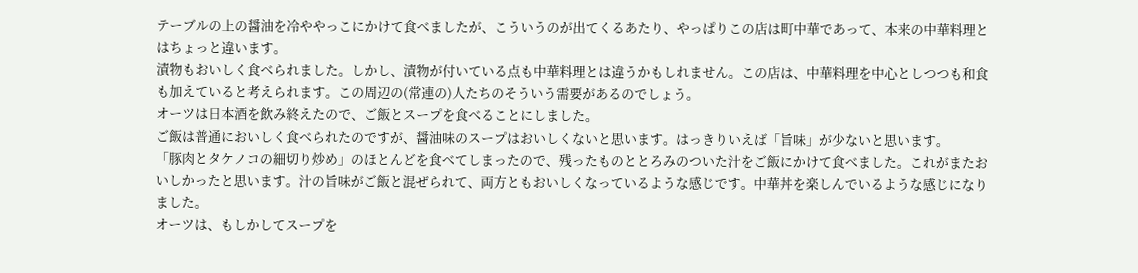テーブルの上の醤油を冷ややっこにかけて食べましたが、こういうのが出てくるあたり、やっぱりこの店は町中華であって、本来の中華料理とはちょっと違います。
漬物もおいしく食べられました。しかし、漬物が付いている点も中華料理とは違うかもしれません。この店は、中華料理を中心としつつも和食も加えていると考えられます。この周辺の(常連の)人たちのそういう需要があるのでしょう。
オーツは日本酒を飲み終えたので、ご飯とスープを食べることにしました。
ご飯は普通においしく食べられたのですが、醤油味のスープはおいしくないと思います。はっきりいえば「旨味」が少ないと思います。
「豚肉とタケノコの細切り炒め」のほとんどを食べてしまったので、残ったものととろみのついた汁をご飯にかけて食べました。これがまたおいしかったと思います。汁の旨味がご飯と混ぜられて、両方ともおいしくなっているような感じです。中華丼を楽しんでいるような感じになりました。
オーツは、もしかしてスープを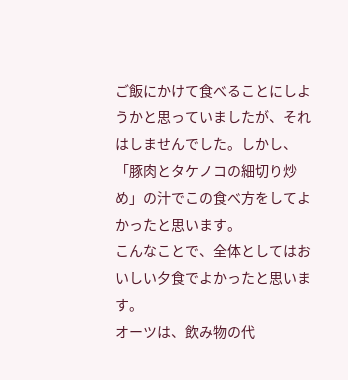ご飯にかけて食べることにしようかと思っていましたが、それはしませんでした。しかし、「豚肉とタケノコの細切り炒め」の汁でこの食べ方をしてよかったと思います。
こんなことで、全体としてはおいしい夕食でよかったと思います。
オーツは、飲み物の代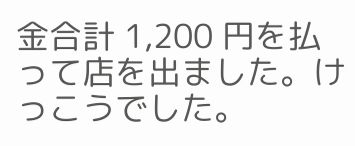金合計 1,200 円を払って店を出ました。けっこうでした。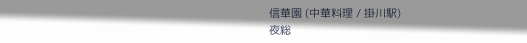信華園 (中華料理 / 掛川駅)
夜総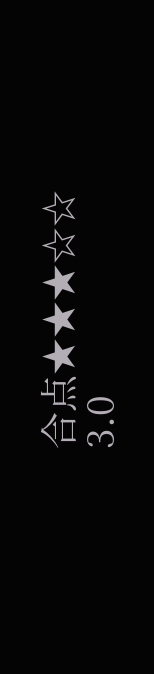合点★★★☆☆ 3.0